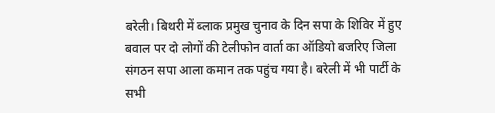बरेली। बिथरी में ब्लाक प्रमुख चुनाव के दिन सपा के शिविर में हुए बवाल पर दो लोगों की टेलीफोन वार्ता का ऑडियो बजरिए जिला संगठन सपा आला कमान तक पहुंच गया है। बरेली में भी पार्टी के सभी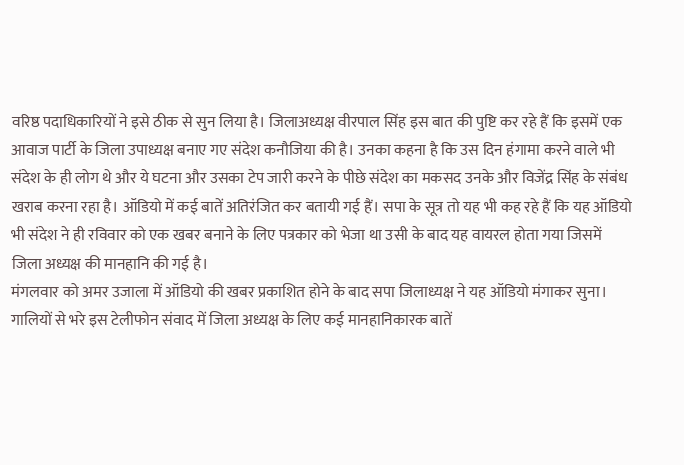वरिष्ठ पदाधिकारियों ने इसे ठीक से सुन लिया है। जिलाअध्यक्ष वीरपाल सिंह इस बात की पुष्टि कर रहे हैं कि इसमें एक आवाज पार्टी के जिला उपाध्यक्ष बनाए गए संदेश कनौजिया की है। उनका कहना है कि उस दिन हंगामा करने वाले भी संदेश के ही लोग थे और ये घटना और उसका टेप जारी करने के पीछे संदेश का मकसद उनके और विजेंद्र सिंह के संबंध खराब करना रहा है। ऑडियो में कई बातें अतिरंजित कर बतायी गई हैं। सपा के सूत्र तो यह भी कह रहे हैं कि यह ऑडियो भी संदेश ने ही रविवार को एक खबर बनाने के लिए पत्रकार को भेजा था उसी के बाद यह वायरल होता गया जिसमें जिला अध्यक्ष की मानहानि की गई है।
मंगलवार को अमर उजाला में ऑडियो की खबर प्रकाशित होने के बाद सपा जिलाध्यक्ष ने यह ऑडियो मंगाकर सुना। गालियों से भरे इस टेलीफोन संवाद में जिला अध्यक्ष के लिए कई मानहानिकारक बातें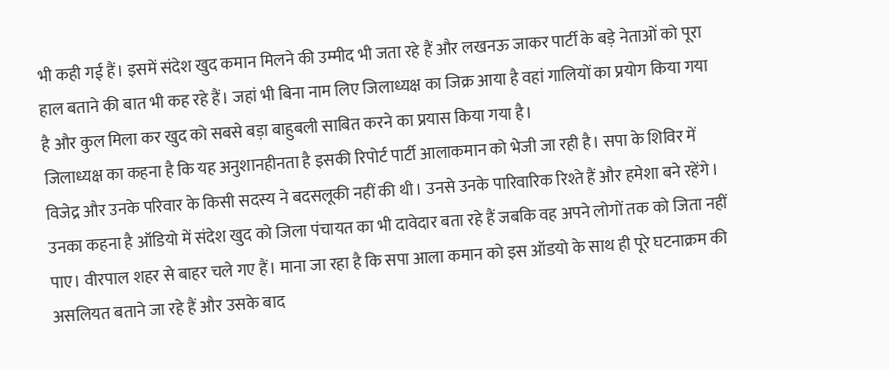भी कही गई हैं। इसमें संदेश खुद कमान मिलने की उम्मीद भी जता रहे हैं और लखनऊ जाकर पार्टी के बड़े नेताओं को पूरा हाल बताने की बात भी कह रहे हैं। जहां भी बिना नाम लिए जिलाध्यक्ष का जिक्र आया है वहां गालियों का प्रयोग किया गया है और कुल मिला कर खुद को सबसे बड़ा बाहुबली साबित करने का प्रयास किया गया है।
जिलाध्यक्ष का कहना है कि यह अनुशानहीनता है इसकी रिपोर्ट पार्टी आलाकमान को भेजी जा रही है। सपा के शिविर में विजेद्र और उनके परिवार के किसी सदस्य ने बदसलूकी नहीं की थी। उनसे उनके पारिवारिक रिश्ते हैं और हमेशा बने रहेंगे। उनका कहना है ऑडियो में संदेश खुद को जिला पंचायत का भी दावेदार बता रहे हैं जबकि वह अपने लोगों तक को जिता नहीं पाए। वीरपाल शहर से बाहर चले गए हैं। माना जा रहा है कि सपा आला कमान को इस ऑडयो के साथ ही पूरे घटनाक्रम की असलियत बताने जा रहे हैं और उसके बाद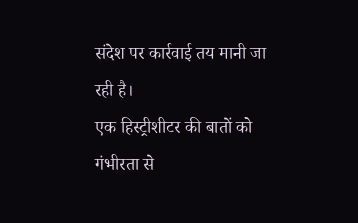संदेश पर कार्रवाई तय मानी जा रही है।
एक हिस्ट्रीशीटर की बातों को गंभीरता से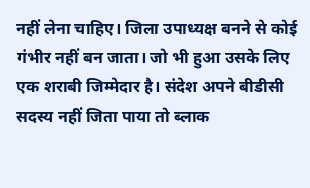नहीं लेना चाहिए। जिला उपाध्यक्ष बनने से कोई गंभीर नहीं बन जाता। जो भी हुआ उसके लिए एक शराबी जिम्मेदार है। संदेश अपने बीडीसी सदस्य नहीं जिता पाया तो ब्लाक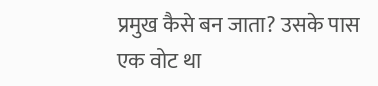प्रमुख कैसे बन जाता? उसके पास एक वोट था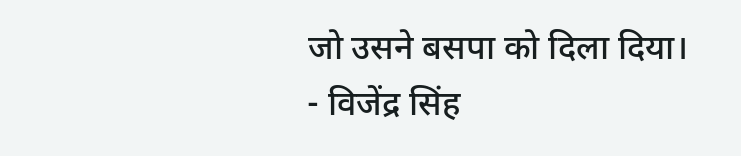जो उसने बसपा को दिला दिया।
- विजेंद्र सिंह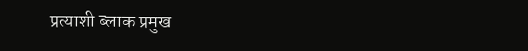प्रत्याशी ब्लाक प्रमुख